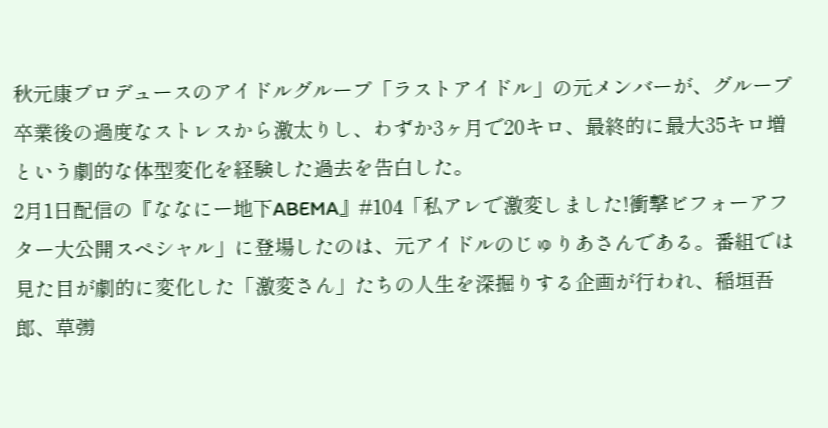秋元康プロデュースのアイドルグループ「ラストアイドル」の元メンバーが、グループ卒業後の過度なストレスから激太りし、わずか3ヶ月で20キロ、最終的に最大35キロ増という劇的な体型変化を経験した過去を告白した。
2月1日配信の『ななにー地下ABEMA』#104「私アレで激変しました!衝撃ビフォーアフター大公開スペシャル」に登場したのは、元アイドルのじゅりあさんである。番組では見た目が劇的に変化した「激変さん」たちの人生を深掘りする企画が行われ、稲垣吾郎、草彅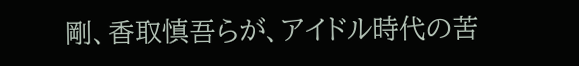剛、香取慎吾らが、アイドル時代の苦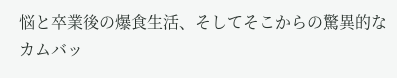悩と卒業後の爆食生活、そしてそこからの驚異的なカムバッ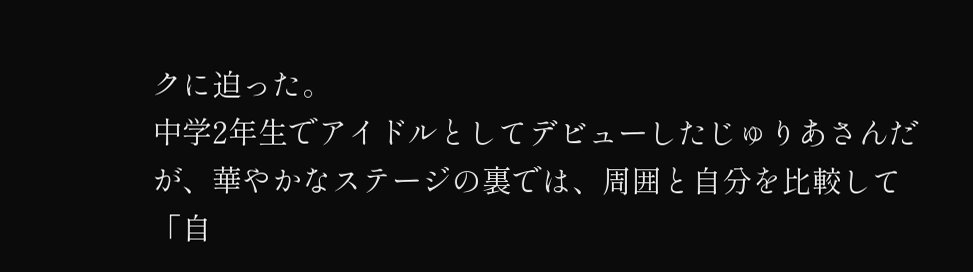クに迫った。
中学2年生でアイドルとしてデビューしたじゅりあさんだが、華やかなステージの裏では、周囲と自分を比較して「自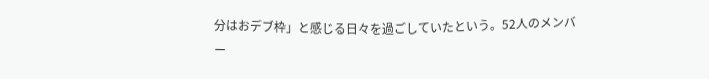分はおデブ枠」と感じる日々を過ごしていたという。52人のメンバー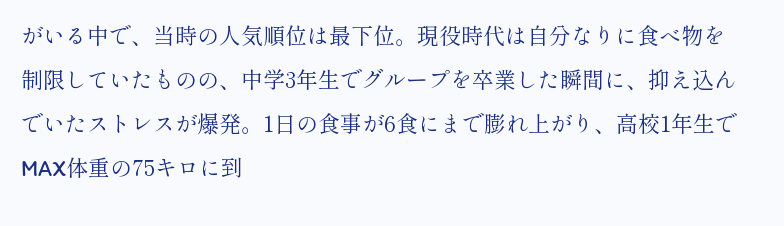がいる中で、当時の人気順位は最下位。現役時代は自分なりに食べ物を制限していたものの、中学3年生でグループを卒業した瞬間に、抑え込んでいたストレスが爆発。1日の食事が6食にまで膨れ上がり、高校1年生でMAX体重の75キロに到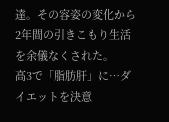達。その容姿の変化から2年間の引きこもり生活を余儀なくされた。
高3で「脂肪肝」に…ダイエットを決意